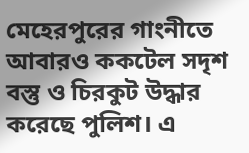মেহেরপুরের গাংনীতে আবারও ককটেল সদৃশ বস্তু ও চিরকুট উদ্ধার করেছে পুলিশ। এ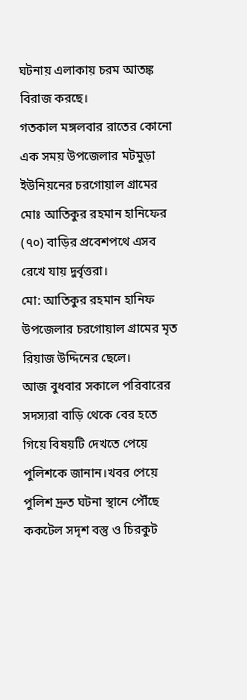ঘটনায় এলাকায় চরম আতঙ্ক বিরাজ করছে।
গতকাল মঙ্গলবার রাতের কোনো এক সময় উপজেলার মটমুড়া ইউনিয়নের চরগোয়াল গ্রামের মোঃ আতিকুর রহমান হানিফের (৭০) বাড়ির প্রবেশপথে এসব রেখে যায় দুর্বৃত্তরা।
মো: আতিকুর রহমান হানিফ উপজেলার চরগোয়াল গ্রামের মৃত রিয়াজ উদ্দিনের ছেলে।
আজ বুধবার সকালে পরিবারের সদস্যরা বাড়ি থেকে বের হতে গিয়ে বিষয়টি দেখতে পেয়ে পুলিশকে জানান।খবর পেয়ে পুলিশ দ্রুত ঘটনা স্থানে পৌঁছে ককটেল সদৃশ বস্তু ও চিরকুট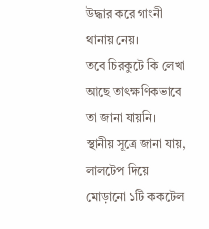উদ্ধার করে গাংনী থানায় নেয়।
তবে চিরকুটে কি লেখা আছে তাৎক্ষণিকভাবে তা জানা যায়নি।
স্থানীয় সূত্রে জানা যায়, লালটেপ দিয়ে মোড়ানো ১টি ককটেল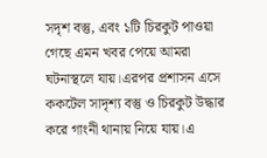সদৃশ বস্তু, এবং ১টি চিরকুট পাওয়া গেছে এমন খবর পেয়ে আমরা ঘটনাস্থলে যায়।এরপর প্রশাসন এসে ককটেল সাদৃশ্য বস্তু ও চিরকুট উদ্ধার করে গাংনী থানায় নিয়ে যায়।এ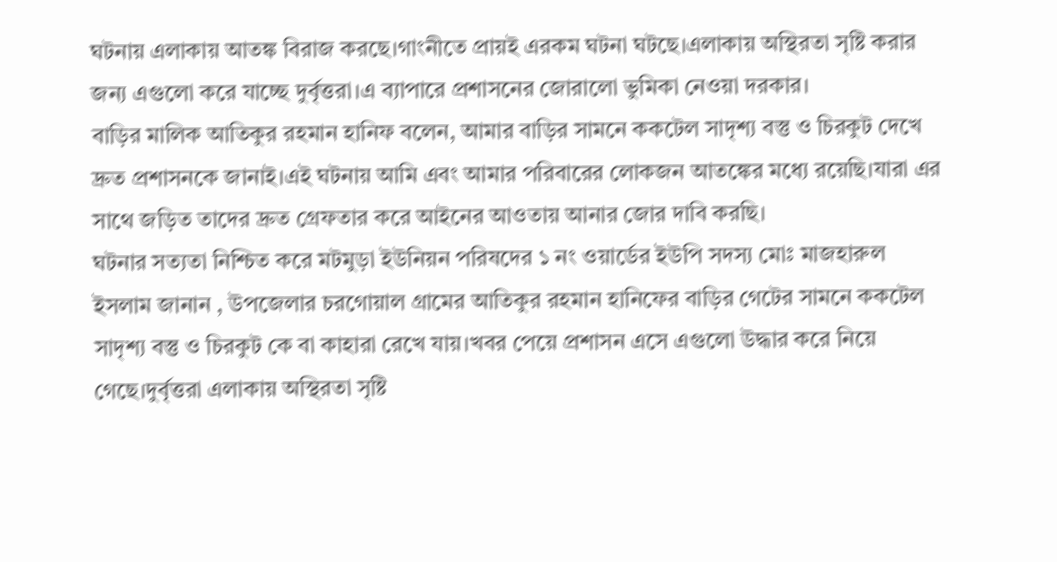ঘটনায় এলাকায় আতঙ্ক বিরাজ করছে।গাংনীতে প্রায়ই এরকম ঘটনা ঘটছে।এলাকায় অস্থিরতা সৃষ্টি করার জন্য এগুলো করে যাচ্ছে দুর্বৃত্তরা।এ ব্যাপারে প্রশাসনের জোরালো ভুমিকা নেওয়া দরকার।
বাড়ির মালিক আতিকুর রহমান হানিফ বলেন, আমার বাড়ির সামনে ককটেল সাদৃশ্য বস্তু ও চিরকুট দেখে দ্রুত প্রশাসনকে জানাই।এই ঘটনায় আমি এবং আমার পরিবারের লোকজন আতঙ্কের মধ্যে রয়েছি।যারা এর সাথে জড়িত তাদের দ্রুত গ্রেফতার করে আইনের আওতায় আনার জোর দাবি করছি।
ঘটনার সত্যতা নিশ্চিত করে মটমুড়া ইউনিয়ন পরিষদের ১ নং ওয়ার্ডের ইউপি সদস্য মোঃ মাজহারুল ইসলাম জানান , উপজেলার চরগোয়াল গ্রামের আতিকুর রহমান হানিফের বাড়ির গেটের সামনে ককটেল সাদৃশ্য বস্তু ও চিরকুট কে বা কাহারা রেখে যায়।খবর পেয়ে প্রশাসন এসে এগুলো উদ্ধার করে নিয়ে গেছে।দুর্বৃত্তরা এলাকায় অস্থিরতা সৃষ্টি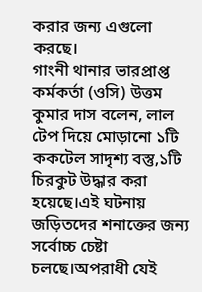করার জন্য এগুলো করছে।
গাংনী থানার ভারপ্রাপ্ত কর্মকর্তা (ওসি) উত্তম কুমার দাস বলেন, লাল টেপ দিয়ে মোড়ানো ১টি ককটেল সাদৃশ্য বস্তু,১টি চিরকুট উদ্ধার করা হয়েছে।এই ঘটনায় জড়িতদের শনাক্তের জন্য সর্বোচ্চ চেষ্টা চলছে।অপরাধী যেই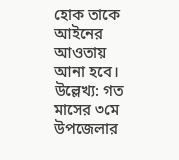হোক তাকে আইনের আওতায় আনা হবে।
উল্লেখ্য: গত মাসের ৩মে উপজেলার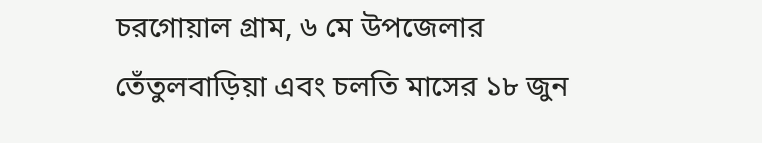চরগোয়াল গ্রাম, ৬ মে উপজেলার তেঁতুলবাড়িয়া এবং চলতি মাসের ১৮ জুন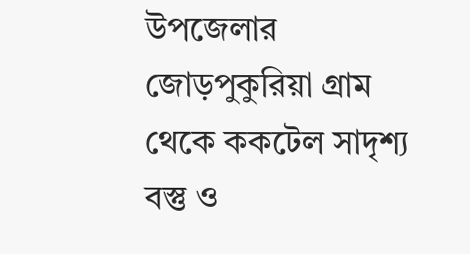উপজেলার জোড়পুকুরিয়া গ্রাম থেকে ককটেল সাদৃশ্য বস্তু ও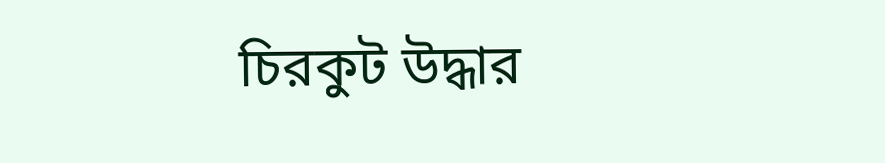চিরকুট উদ্ধার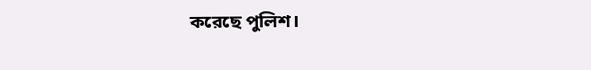করেছে পুলিশ।